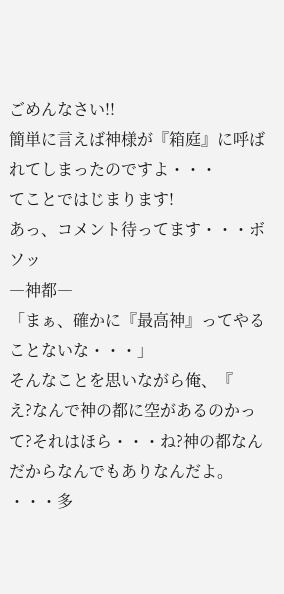ごめんなさい!!
簡単に言えば神様が『箱庭』に呼ばれてしまったのですよ・・・
てことではじまります!
あっ、コメント待ってます・・・ボソッ
―神都―
「まぁ、確かに『最高神』ってやることないな・・・」
そんなことを思いながら俺、『
え?なんで神の都に空があるのかって?それはほら・・・ね?神の都なんだからなんでもありなんだよ。
・・・多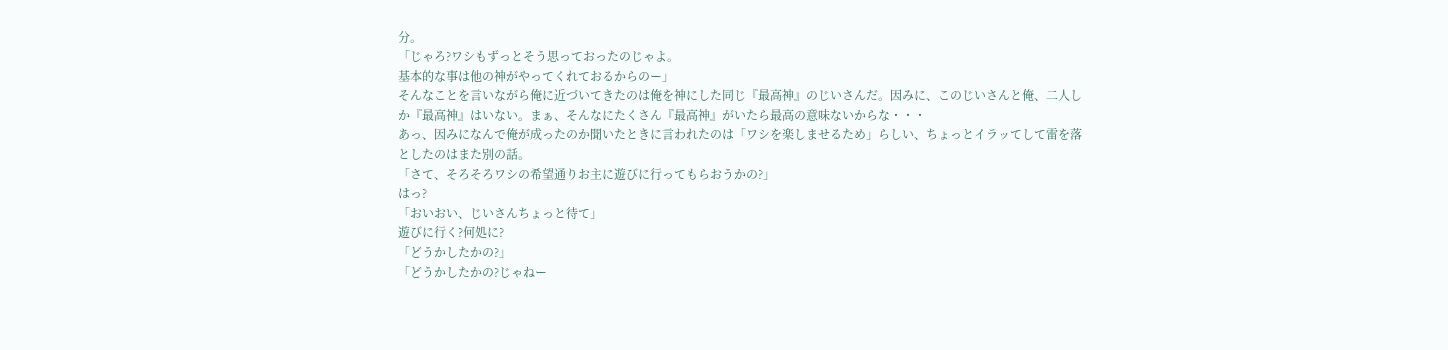分。
「じゃろ?ワシもずっとそう思っておったのじゃよ。
基本的な事は他の神がやってくれておるからのー」
そんなことを言いながら俺に近づいてきたのは俺を神にした同じ『最高神』のじいさんだ。因みに、このじいさんと俺、二人しか『最高神』はいない。まぁ、そんなにたくさん『最高神』がいたら最高の意味ないからな・・・
あっ、因みになんで俺が成ったのか聞いたときに言われたのは「ワシを楽しませるため」らしい、ちょっとイラッてして雷を落としたのはまた別の話。
「さて、そろそろワシの希望通りお主に遊びに行ってもらおうかの?」
はっ?
「おいおい、じいさんちょっと待て」
遊びに行く?何処に?
「どうかしたかの?」
「どうかしたかの?じゃねー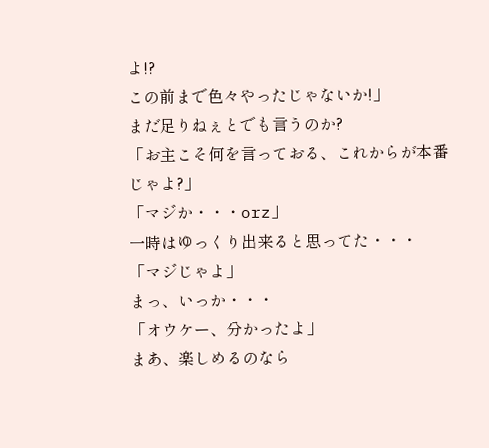よ!?
この前まで色々やったじゃないか!」
まだ足りねぇとでも言うのか?
「お主こそ何を言っておる、これからが本番じゃよ?」
「マジか・・・orz」
一時はゆっくり出来ると思ってた・・・
「マジじゃよ」
まっ、いっか・・・
「オウケー、分かったよ」
まあ、楽しめるのなら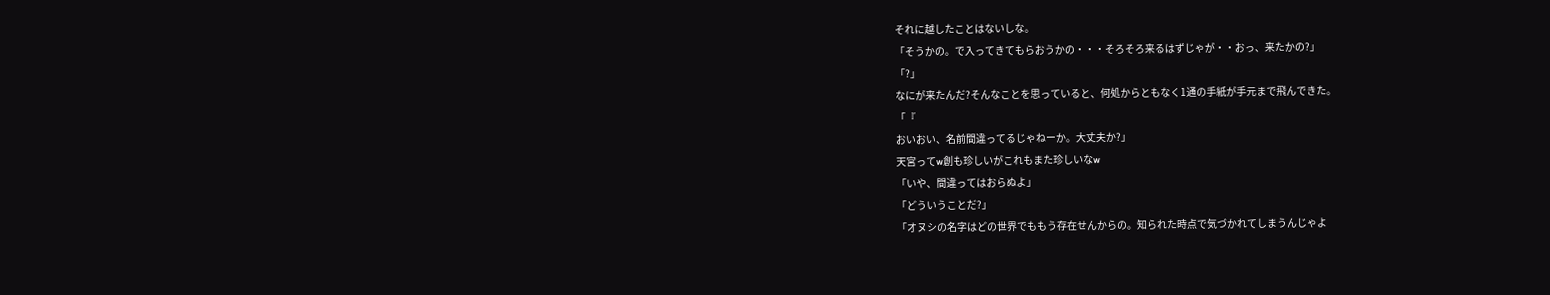それに越したことはないしな。
「そうかの。で入ってきてもらおうかの・・・そろそろ来るはずじゃが・・おっ、来たかの?」
「?」
なにが来たんだ?そんなことを思っていると、何処からともなく1通の手紙が手元まで飛んできた。
「『
おいおい、名前間違ってるじゃねーか。大丈夫か?」
天宮ってw創も珍しいがこれもまた珍しいなw
「いや、間違ってはおらぬよ」
「どういうことだ?」
「オヌシの名字はどの世界でももう存在せんからの。知られた時点で気づかれてしまうんじゃよ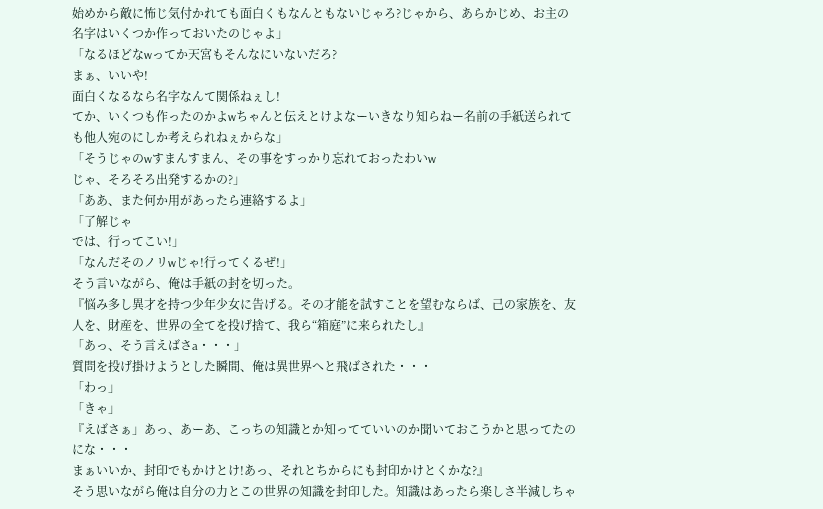始めから敵に怖じ気付かれても面白くもなんともないじゃろ?じゃから、あらかじめ、お主の名字はいくつか作っておいたのじゃよ」
「なるほどなwってか天宮もそんなにいないだろ?
まぁ、いいや!
面白くなるなら名字なんて関係ねぇし!
てか、いくつも作ったのかよwちゃんと伝えとけよなーいきなり知らねー名前の手紙送られても他人宛のにしか考えられねぇからな」
「そうじゃのwすまんすまん、その事をすっかり忘れておったわいw
じゃ、そろそろ出発するかの?」
「ああ、また何か用があったら連絡するよ」
「了解じゃ
では、行ってこい!」
「なんだそのノリwじゃ!行ってくるぜ!」
そう言いながら、俺は手紙の封を切った。
『悩み多し異才を持つ少年少女に告げる。その才能を試すことを望むならば、己の家族を、友人を、財産を、世界の全てを投げ捨て、我ら“箱庭”に来られたし』
「あっ、そう言えばさa・・・」
質問を投げ掛けようとした瞬間、俺は異世界へと飛ばされた・・・
「わっ」
「きゃ」
『えばさぁ」あっ、あーあ、こっちの知識とか知ってていいのか聞いておこうかと思ってたのにな・・・
まぁいいか、封印でもかけとけ!あっ、それとちからにも封印かけとくかな?』
そう思いながら俺は自分の力とこの世界の知識を封印した。知識はあったら楽しさ半減しちゃ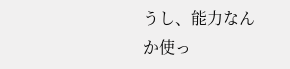うし、能力なんか使っ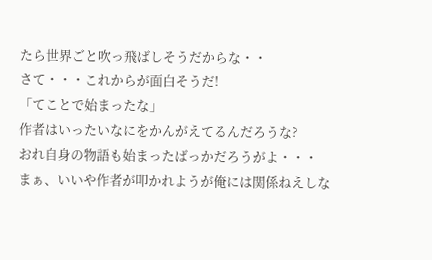たら世界ごと吹っ飛ばしそうだからな・・
さて・・・これからが面白そうだ!
「てことで始まったな」
作者はいったいなにをかんがえてるんだろうな?
おれ自身の物語も始まったばっかだろうがよ・・・
まぁ、いいや作者が叩かれようが俺には関係ねえしな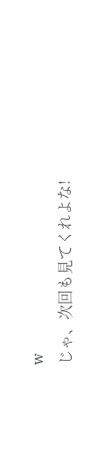w
じゃ、次回も見てくれよな!